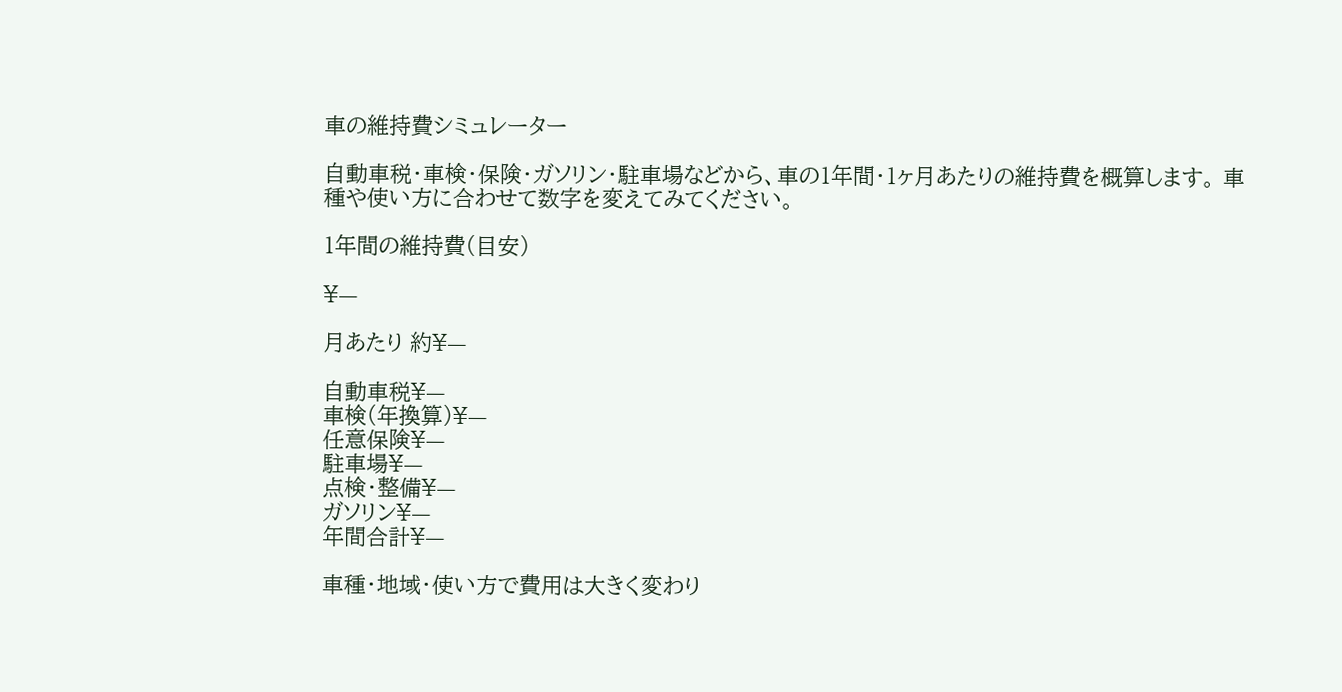車の維持費シミュレーター

自動車税・車検・保険・ガソリン・駐車場などから、車の1年間・1ヶ月あたりの維持費を概算します。 車種や使い方に合わせて数字を変えてみてください。

1年間の維持費(目安)

¥—

月あたり 約¥—

自動車税¥—
車検(年換算)¥—
任意保険¥—
駐車場¥—
点検・整備¥—
ガソリン¥—
年間合計¥—

車種・地域・使い方で費用は大きく変わり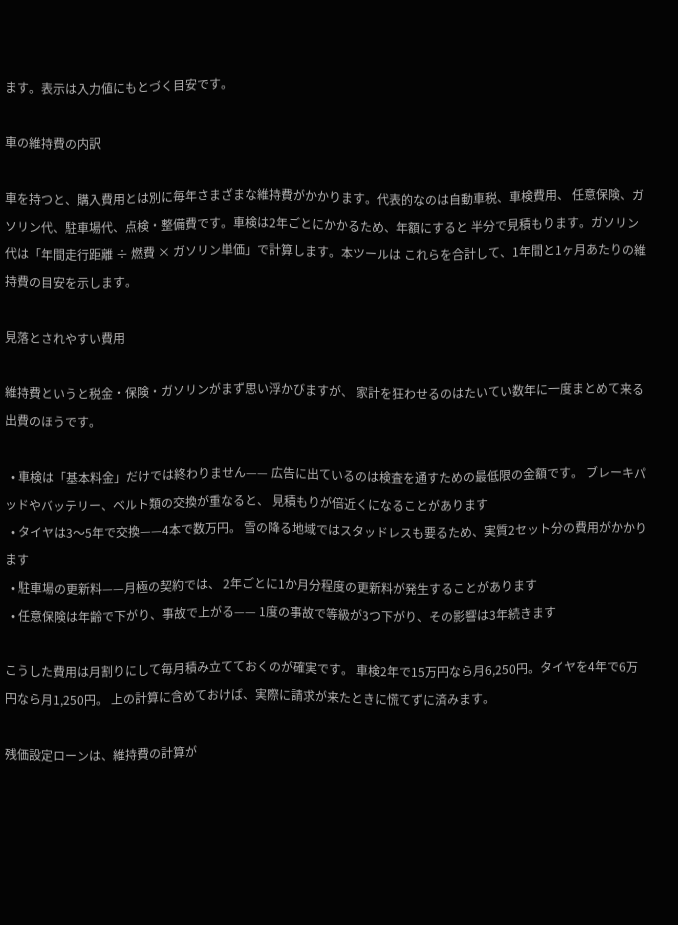ます。表示は入力値にもとづく目安です。

車の維持費の内訳

車を持つと、購入費用とは別に毎年さまざまな維持費がかかります。代表的なのは自動車税、車検費用、 任意保険、ガソリン代、駐車場代、点検・整備費です。車検は2年ごとにかかるため、年額にすると 半分で見積もります。ガソリン代は「年間走行距離 ÷ 燃費 × ガソリン単価」で計算します。本ツールは これらを合計して、1年間と1ヶ月あたりの維持費の目安を示します。

見落とされやすい費用

維持費というと税金・保険・ガソリンがまず思い浮かびますが、 家計を狂わせるのはたいてい数年に一度まとめて来る出費のほうです。

  • 車検は「基本料金」だけでは終わりません—— 広告に出ているのは検査を通すための最低限の金額です。 ブレーキパッドやバッテリー、ベルト類の交換が重なると、 見積もりが倍近くになることがあります
  • タイヤは3〜5年で交換——4本で数万円。 雪の降る地域ではスタッドレスも要るため、実質2セット分の費用がかかります
  • 駐車場の更新料——月極の契約では、 2年ごとに1か月分程度の更新料が発生することがあります
  • 任意保険は年齢で下がり、事故で上がる—— 1度の事故で等級が3つ下がり、その影響は3年続きます

こうした費用は月割りにして毎月積み立てておくのが確実です。 車検2年で15万円なら月6,250円。タイヤを4年で6万円なら月1,250円。 上の計算に含めておけば、実際に請求が来たときに慌てずに済みます。

残価設定ローンは、維持費の計算が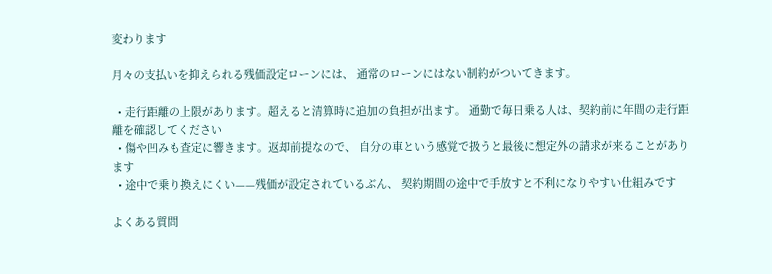変わります

月々の支払いを抑えられる残価設定ローンには、 通常のローンにはない制約がついてきます。

  • 走行距離の上限があります。超えると清算時に追加の負担が出ます。 通勤で毎日乗る人は、契約前に年間の走行距離を確認してください
  • 傷や凹みも査定に響きます。返却前提なので、 自分の車という感覚で扱うと最後に想定外の請求が来ることがあります
  • 途中で乗り換えにくい——残価が設定されているぶん、 契約期間の途中で手放すと不利になりやすい仕組みです

よくある質問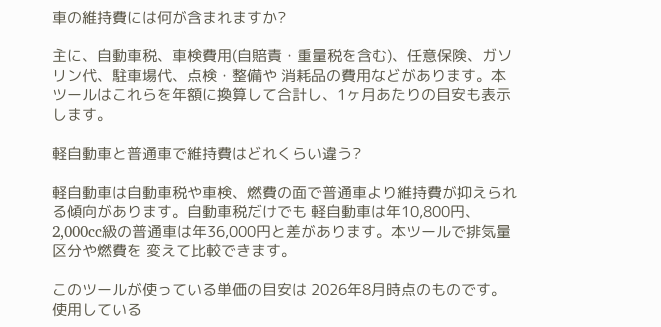車の維持費には何が含まれますか?

主に、自動車税、車検費用(自賠責・重量税を含む)、任意保険、ガソリン代、駐車場代、点検・整備や 消耗品の費用などがあります。本ツールはこれらを年額に換算して合計し、1ヶ月あたりの目安も表示します。

軽自動車と普通車で維持費はどれくらい違う?

軽自動車は自動車税や車検、燃費の面で普通車より維持費が抑えられる傾向があります。自動車税だけでも 軽自動車は年10,800円、2,000cc級の普通車は年36,000円と差があります。本ツールで排気量区分や燃費を 変えて比較できます。

このツールが使っている単価の目安は 2026年8月時点のものです。 使用している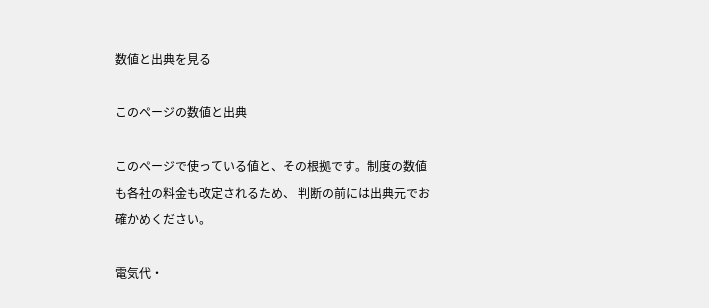数値と出典を見る

このページの数値と出典

このページで使っている値と、その根拠です。制度の数値も各社の料金も改定されるため、 判断の前には出典元でお確かめください。

電気代・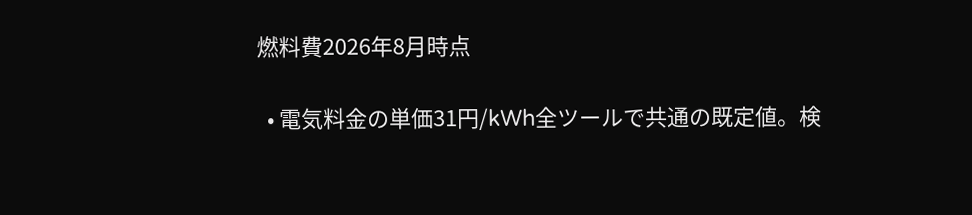燃料費2026年8月時点

  • 電気料金の単価31円/kWh全ツールで共通の既定値。検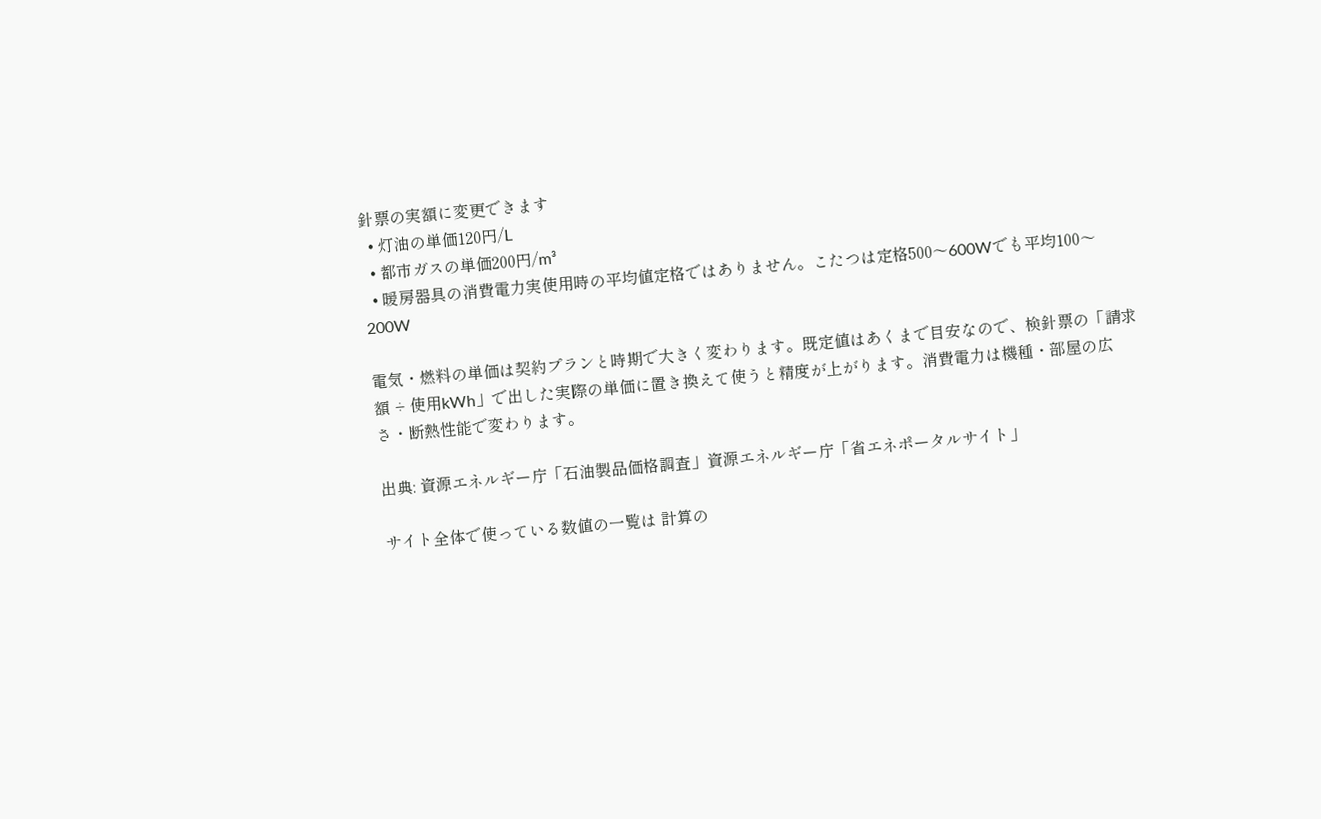針票の実額に変更できます
  • 灯油の単価120円/L
  • 都市ガスの単価200円/m³
  • 暖房器具の消費電力実使用時の平均値定格ではありません。こたつは定格500〜600Wでも平均100〜200W

電気・燃料の単価は契約プランと時期で大きく変わります。既定値はあくまで目安なので、検針票の「請求額 ÷ 使用kWh」で出した実際の単価に置き換えて使うと精度が上がります。消費電力は機種・部屋の広さ・断熱性能で変わります。

出典: 資源エネルギー庁「石油製品価格調査」資源エネルギー庁「省エネポータルサイト」

サイト全体で使っている数値の一覧は 計算の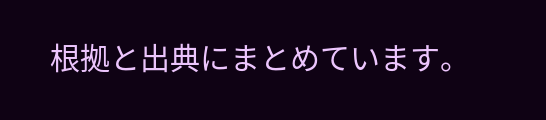根拠と出典にまとめています。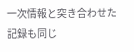一次情報と突き合わせた記録も同じ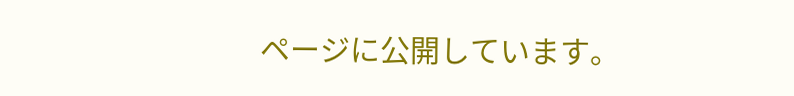ページに公開しています。